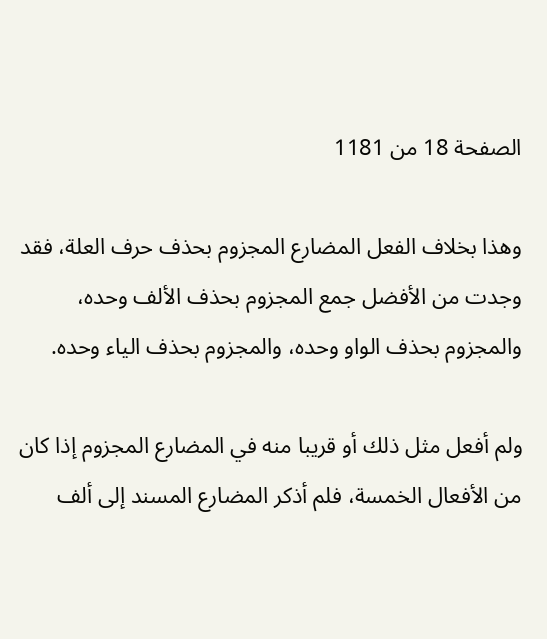الصفحة 18 من 1181

وهذا بخلاف الفعل المضارع المجزوم بحذف حرف العلة، فقد وجدت من الأفضل جمع المجزوم بحذف الألف وحده، والمجزوم بحذف الواو وحده، والمجزوم بحذف الياء وحده.

ولم أفعل مثل ذلك أو قريبا منه في المضارع المجزوم إذا كان من الأفعال الخمسة، فلم أذكر المضارع المسند إلى ألف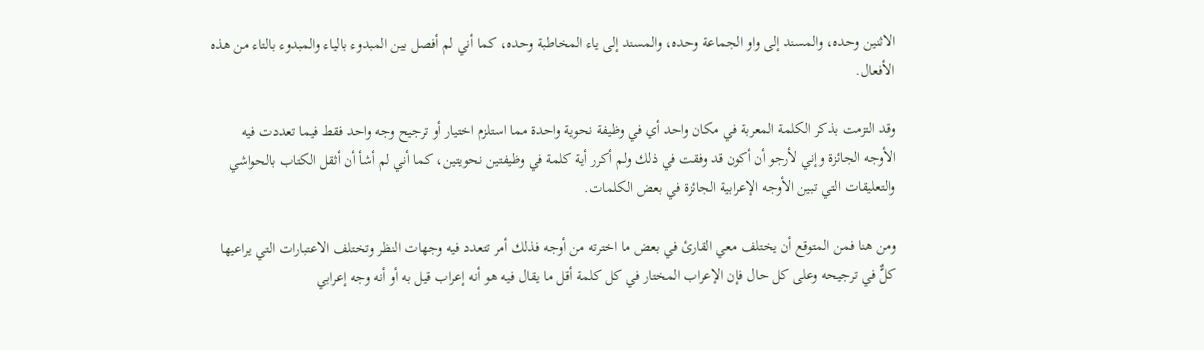الاثنين وحده، والمسند إلى واو الجماعة وحده، والمسند إلى ياء المخاطبة وحده، كما أني لم أفصل بين المبدوء بالياء والمبدوء بالتاء من هذه الأفعال.

وقد التزمت بذكر الكلمة المعربة في مكان واحد أي في وظيفة نحوية واحدة مما استلزم اختيار أو ترجيح وجه واحد فقط فيما تعددت فيه الأوجه الجائزة وإني لأرجو أن أكون قد وفقت في ذلك ولم أكرر أية كلمة في وظيفتين نحويتين، كما أني لم أشأ أن أثقل الكتاب بالحواشي والتعليقات التي تبين الأوجه الإعرابية الجائزة في بعض الكلمات.

ومن هنا فمن المتوقع أن يختلف معي القارئ في بعض ما اخترته من أوجه فذلك أمر تتعدد فيه وجهات النظر وتختلف الاعتبارات التي يراعيها كلٌّ في ترجيحه وعلى كل حال فإن الإعراب المختار في كل كلمة أقل ما يقال فيه هو أنه إعراب قيل به أو أنه وجه إعرابي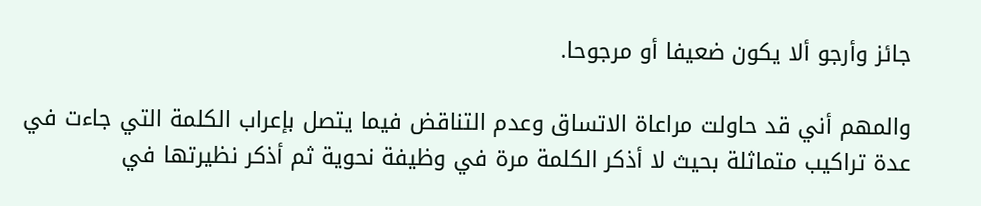جائز وأرجو ألا يكون ضعيفا أو مرجوحا.

والمهم أني قد حاولت مراعاة الاتساق وعدم التناقض فيما يتصل بإعراب الكلمة التي جاءت في عدة تراكيب متماثلة بحيث لا أذكر الكلمة مرة في وظيفة نحوية ثم أذكر نظيرتها في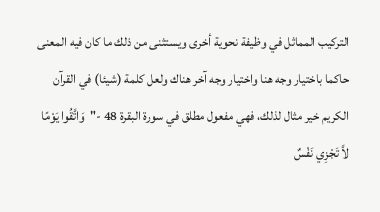التركيب المماثل في وظيفة نحوية أخرى ويستثنى من ذلك ما كان فيه المعنى حاكما باختيار وجه هنا واختيار وجه آخر هناك ولعل كلمة (شيئا) في القرآن الكريم خير مثال لذلك، فهي مفعول مطلق في سورة البقرة 48 -"وَاتَّقُوا يَوْمًا لاَّ تَجْزِي نَفْسٌ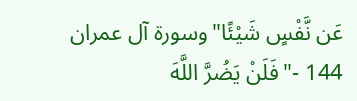عَن نَّفْسٍ شَيْئًا"وسورة آل عمران 144 -"فَلَنْ يَضُرَّ اللَّهَ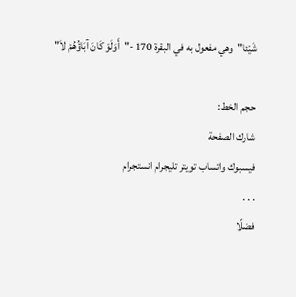شَيْئا"وهي مفعول به في البقرة 170 -"أَوَلَوْ كَانَ آبَاؤُهُمْ لاَ"

حجم الخط:
شارك الصفحة
فيسبوك واتساب تويتر تليجرام انستجرام
. . .
فضلًا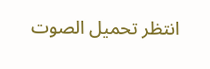انتظر تحميل الصوت